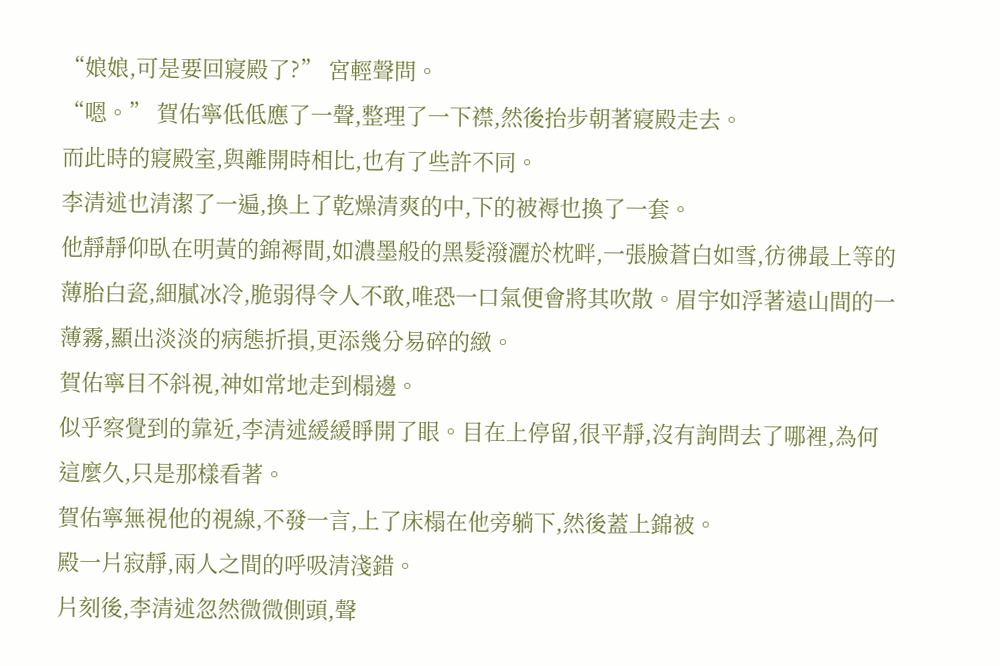“娘娘,可是要回寢殿了?” 宮輕聲問。
“嗯。” 賀佑寧低低應了一聲,整理了一下襟,然後抬步朝著寢殿走去。
而此時的寢殿室,與離開時相比,也有了些許不同。
李清述也清潔了一遍,換上了乾燥清爽的中,下的被褥也換了一套。
他靜靜仰臥在明黃的錦褥間,如濃墨般的黑髮潑灑於枕畔,一張臉蒼白如雪,彷彿最上等的薄胎白瓷,細膩冰冷,脆弱得令人不敢,唯恐一口氣便會將其吹散。眉宇如浮著遠山間的一薄霧,顯出淡淡的病態折損,更添幾分易碎的緻。
賀佑寧目不斜視,神如常地走到榻邊。
似乎察覺到的靠近,李清述緩緩睜開了眼。目在上停留,很平靜,沒有詢問去了哪裡,為何這麼久,只是那樣看著。
賀佑寧無視他的視線,不發一言,上了床榻在他旁躺下,然後蓋上錦被。
殿一片寂靜,兩人之間的呼吸清淺錯。
片刻後,李清述忽然微微側頭,聲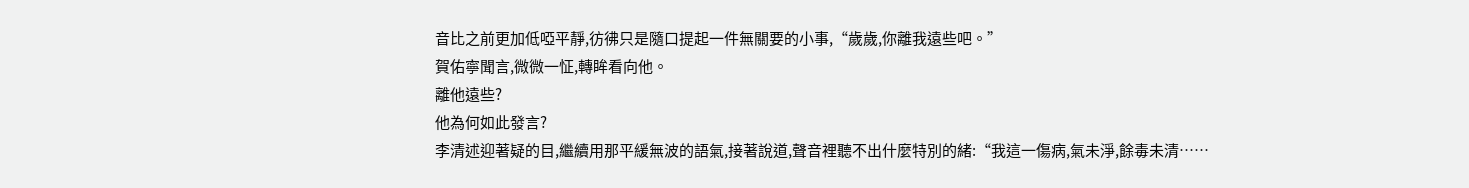音比之前更加低啞平靜,彷彿只是隨口提起一件無關要的小事,“歲歲,你離我遠些吧。”
賀佑寧聞言,微微一怔,轉眸看向他。
離他遠些?
他為何如此發言?
李清述迎著疑的目,繼續用那平緩無波的語氣,接著說道,聲音裡聽不出什麼特別的緒:“我這一傷病,氣未淨,餘毒未清……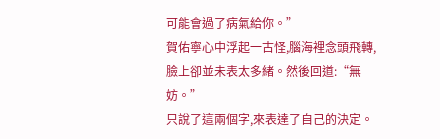可能會過了病氣給你。”
賀佑寧心中浮起一古怪,腦海裡念頭飛轉,臉上卻並未表太多緒。然後回道:“無妨。”
只說了這兩個字,來表達了自己的決定。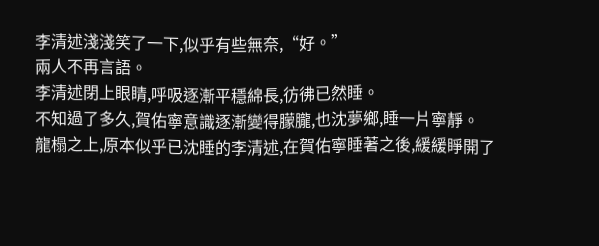李清述淺淺笑了一下,似乎有些無奈,“好。”
兩人不再言語。
李清述閉上眼睛,呼吸逐漸平穩綿長,彷彿已然睡。
不知過了多久,賀佑寧意識逐漸變得朦朧,也沈夢鄉,睡一片寧靜。
龍榻之上,原本似乎已沈睡的李清述,在賀佑寧睡著之後,緩緩睜開了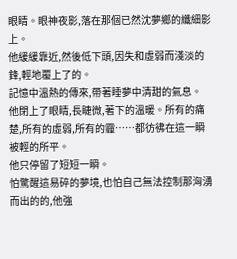眼睛。眼神夜影,落在那個已然沈夢鄉的纖細影上。
他緩緩靠近,然後低下頭,因失和虛弱而淺淡的鋒,輕地覆上了的。
記憶中溫熱的傳來,帶著睡夢中清甜的氣息。
他閉上了眼睛,長睫微,著下的溫暖。所有的痛楚,所有的虛弱,所有的霾……都彷彿在這一瞬被輕的所平。
他只停留了短短一瞬。
怕驚醒這易碎的夢境,也怕自己無法控制那洶湧而出的的,他強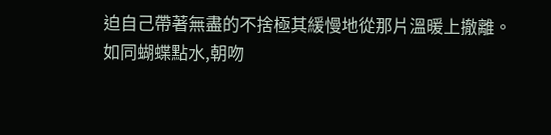迫自己帶著無盡的不捨極其緩慢地從那片溫暖上撤離。
如同蝴蝶點水,朝吻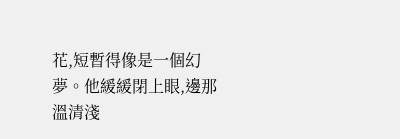花,短暫得像是一個幻夢。他緩緩閉上眼,邊那溫清淺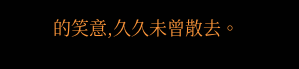的笑意,久久未曾散去。